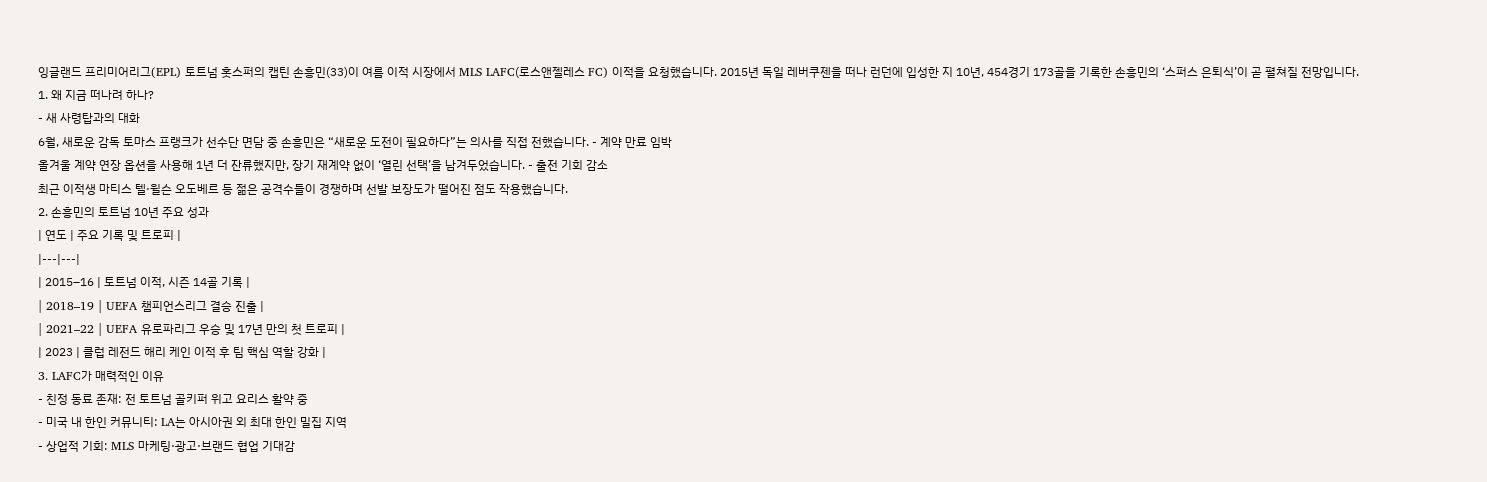잉글랜드 프리미어리그(EPL) 토트넘 홋스퍼의 캡틴 손흥민(33)이 여름 이적 시장에서 MLS LAFC(로스앤젤레스 FC) 이적을 요청했습니다. 2015년 독일 레버쿠젠을 떠나 런던에 입성한 지 10년, 454경기 173골을 기록한 손흥민의 ‘스퍼스 은퇴식’이 곧 펼쳐질 전망입니다.
1. 왜 지금 떠나려 하나?
- 새 사령탑과의 대화
6월, 새로운 감독 토마스 프랭크가 선수단 면담 중 손흥민은 “새로운 도전이 필요하다”는 의사를 직접 전했습니다. - 계약 만료 임박
올겨울 계약 연장 옵션을 사용해 1년 더 잔류했지만, 장기 재계약 없이 ‘열린 선택’을 남겨두었습니다. - 출전 기회 감소
최근 이적생 마티스 텔·윌슨 오도베르 등 젊은 공격수들이 경쟁하며 선발 보장도가 떨어진 점도 작용했습니다.
2. 손흥민의 토트넘 10년 주요 성과
| 연도 | 주요 기록 및 트로피 |
|---|---|
| 2015–16 | 토트넘 이적, 시즌 14골 기록 |
| 2018–19 | UEFA 챔피언스리그 결승 진출 |
| 2021–22 | UEFA 유로파리그 우승 및 17년 만의 첫 트로피 |
| 2023 | 클럽 레전드 해리 케인 이적 후 팀 핵심 역할 강화 |
3. LAFC가 매력적인 이유
- 친정 동료 존재: 전 토트넘 골키퍼 위고 요리스 활약 중
- 미국 내 한인 커뮤니티: LA는 아시아권 외 최대 한인 밀집 지역
- 상업적 기회: MLS 마케팅·광고·브랜드 협업 기대감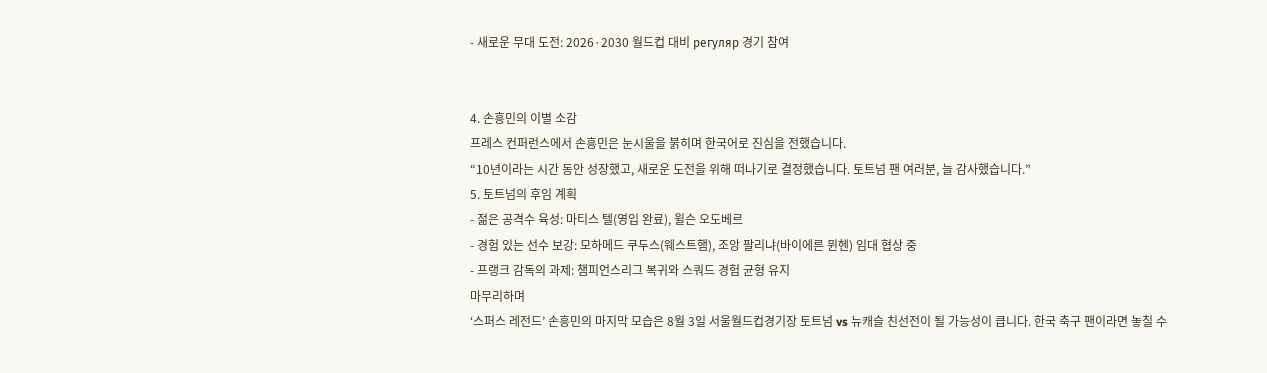- 새로운 무대 도전: 2026·2030 월드컵 대비 регуляр 경기 참여


4. 손흥민의 이별 소감
프레스 컨퍼런스에서 손흥민은 눈시울을 붉히며 한국어로 진심을 전했습니다.
“10년이라는 시간 동안 성장했고, 새로운 도전을 위해 떠나기로 결정했습니다. 토트넘 팬 여러분, 늘 감사했습니다.”
5. 토트넘의 후임 계획
- 젊은 공격수 육성: 마티스 텔(영입 완료), 윌슨 오도베르
- 경험 있는 선수 보강: 모하메드 쿠두스(웨스트햄), 조앙 팔리냐(바이에른 뮌헨) 임대 협상 중
- 프랭크 감독의 과제: 챔피언스리그 복귀와 스쿼드 경험 균형 유지
마무리하며
‘스퍼스 레전드’ 손흥민의 마지막 모습은 8월 3일 서울월드컵경기장 토트넘 vs 뉴캐슬 친선전이 될 가능성이 큽니다. 한국 축구 팬이라면 놓칠 수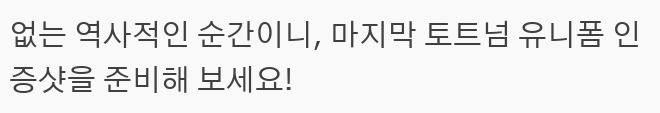없는 역사적인 순간이니, 마지막 토트넘 유니폼 인증샷을 준비해 보세요!